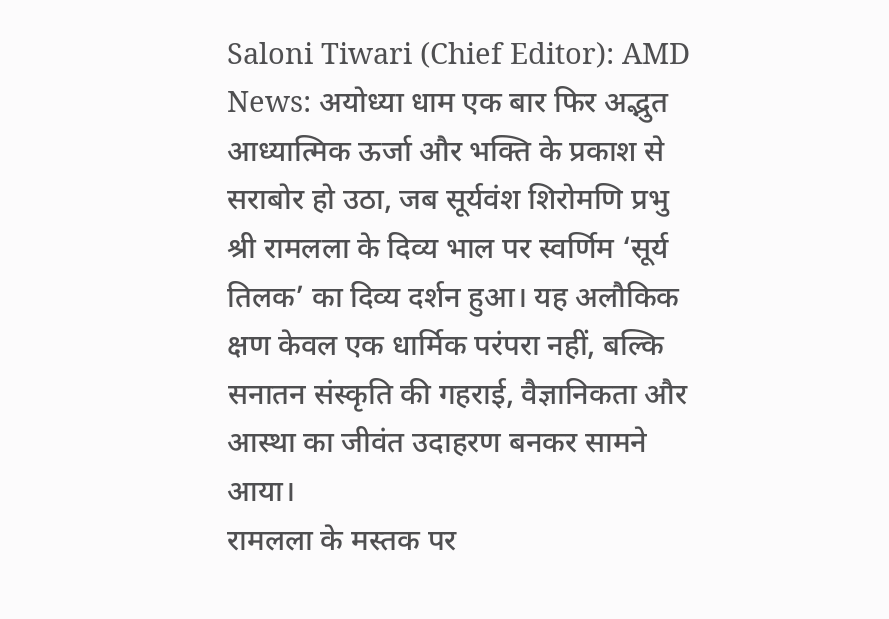Saloni Tiwari (Chief Editor): AMD News: अयोध्या धाम एक बार फिर अद्भुत आध्यात्मिक ऊर्जा और भक्ति के प्रकाश से सराबोर हो उठा, जब सूर्यवंश शिरोमणि प्रभु श्री रामलला के दिव्य भाल पर स्वर्णिम ‘सूर्य तिलक’ का दिव्य दर्शन हुआ। यह अलौकिक क्षण केवल एक धार्मिक परंपरा नहीं, बल्कि सनातन संस्कृति की गहराई, वैज्ञानिकता और आस्था का जीवंत उदाहरण बनकर सामने आया।
रामलला के मस्तक पर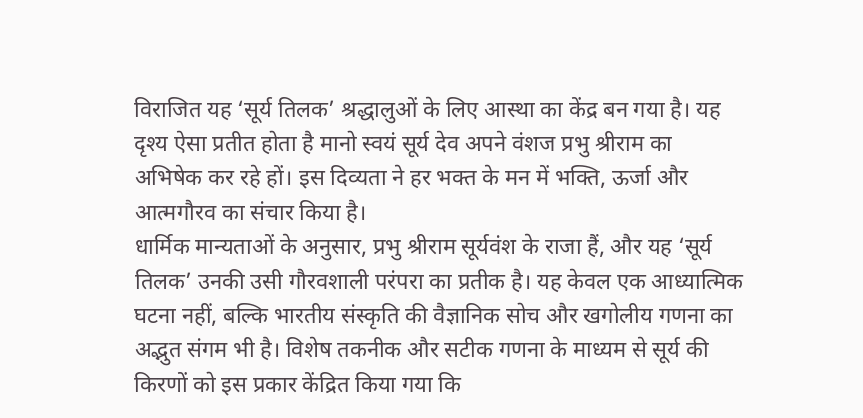विराजित यह ‘सूर्य तिलक’ श्रद्धालुओं के लिए आस्था का केंद्र बन गया है। यह दृश्य ऐसा प्रतीत होता है मानो स्वयं सूर्य देव अपने वंशज प्रभु श्रीराम का अभिषेक कर रहे हों। इस दिव्यता ने हर भक्त के मन में भक्ति, ऊर्जा और आत्मगौरव का संचार किया है।
धार्मिक मान्यताओं के अनुसार, प्रभु श्रीराम सूर्यवंश के राजा हैं, और यह ‘सूर्य तिलक’ उनकी उसी गौरवशाली परंपरा का प्रतीक है। यह केवल एक आध्यात्मिक घटना नहीं, बल्कि भारतीय संस्कृति की वैज्ञानिक सोच और खगोलीय गणना का अद्भुत संगम भी है। विशेष तकनीक और सटीक गणना के माध्यम से सूर्य की किरणों को इस प्रकार केंद्रित किया गया कि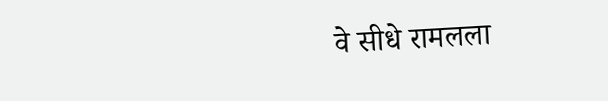वे सीधे रामलला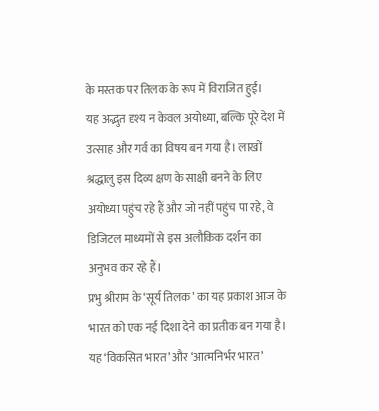के मस्तक पर तिलक के रूप में विराजित हुईं।
यह अद्भुत दृश्य न केवल अयोध्या, बल्कि पूरे देश में उत्साह और गर्व का विषय बन गया है। लाखों श्रद्धालु इस दिव्य क्षण के साक्षी बनने के लिए अयोध्या पहुंच रहे हैं और जो नहीं पहुंच पा रहे, वे डिजिटल माध्यमों से इस अलौकिक दर्शन का अनुभव कर रहे हैं।
प्रभु श्रीराम के ‘सूर्य तिलक’ का यह प्रकाश आज के भारत को एक नई दिशा देने का प्रतीक बन गया है। यह ‘विकसित भारत’ और ‘आत्मनिर्भर भारत’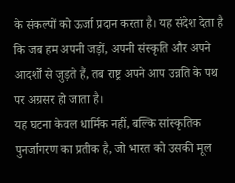के संकल्पों को ऊर्जा प्रदान करता है। यह संदेश देता है कि जब हम अपनी जड़ों, अपनी संस्कृति और अपने आदर्शों से जुड़ते हैं, तब राष्ट्र अपने आप उन्नति के पथ पर अग्रसर हो जाता है।
यह घटना केवल धार्मिक नहीं, बल्कि सांस्कृतिक पुनर्जागरण का प्रतीक है, जो भारत को उसकी मूल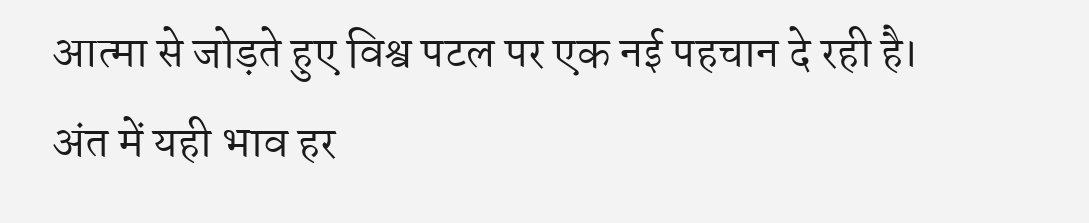आत्मा से जोड़ते हुए विश्व पटल पर एक नई पहचान दे रही है।
अंत में यही भाव हर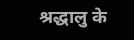श्रद्धालु के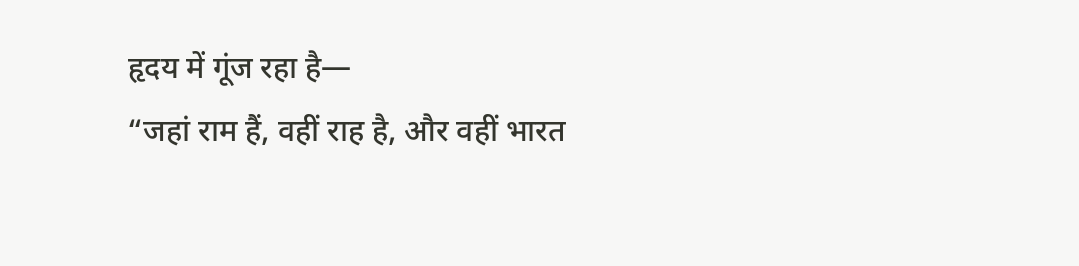हृदय में गूंज रहा है—
“जहां राम हैं, वहीं राह है, और वहीं भारत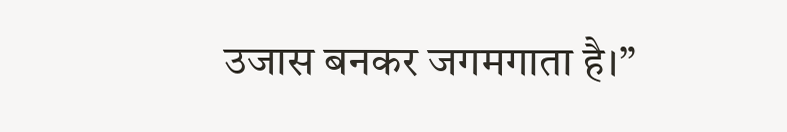उजास बनकर जगमगाता है।”